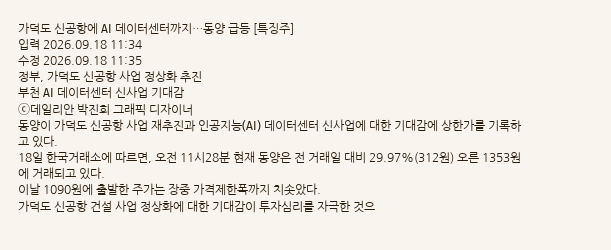가덕도 신공항에 AI 데이터센터까지…동양 급등 [특징주]
입력 2026.09.18 11:34
수정 2026.09.18 11:35
정부, 가덕도 신공항 사업 정상화 추진
부천 AI 데이터센터 신사업 기대감
ⓒ데일리안 박진희 그래픽 디자이너
동양이 가덕도 신공항 사업 재추진과 인공지능(AI) 데이터센터 신사업에 대한 기대감에 상한가를 기록하고 있다.
18일 한국거래소에 따르면, 오전 11시28분 현재 동양은 전 거래일 대비 29.97%(312원) 오른 1353원에 거래되고 있다.
이날 1090원에 출발한 주가는 장중 가격제한폭까지 치솟았다.
가덕도 신공항 건설 사업 정상화에 대한 기대감이 투자심리를 자극한 것으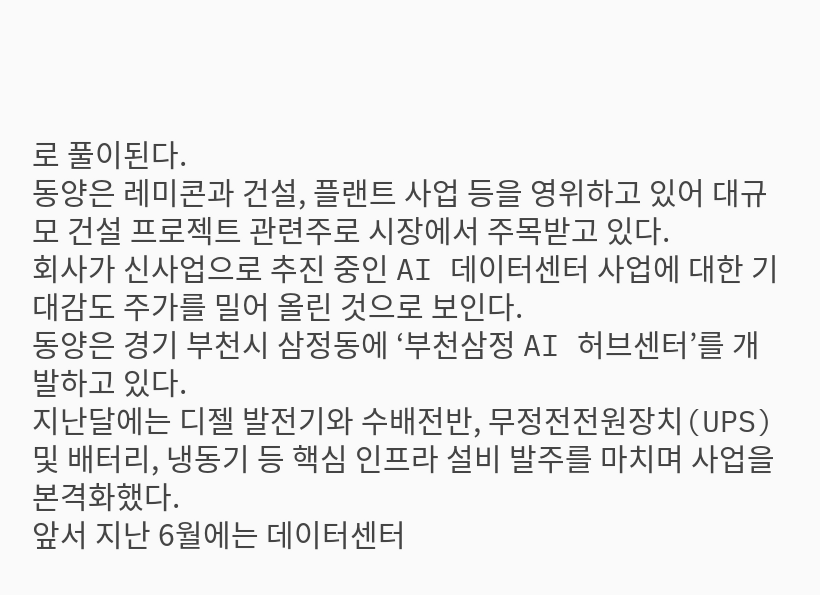로 풀이된다.
동양은 레미콘과 건설, 플랜트 사업 등을 영위하고 있어 대규모 건설 프로젝트 관련주로 시장에서 주목받고 있다.
회사가 신사업으로 추진 중인 AI 데이터센터 사업에 대한 기대감도 주가를 밀어 올린 것으로 보인다.
동양은 경기 부천시 삼정동에 ‘부천삼정 AI 허브센터’를 개발하고 있다.
지난달에는 디젤 발전기와 수배전반, 무정전전원장치(UPS) 및 배터리, 냉동기 등 핵심 인프라 설비 발주를 마치며 사업을 본격화했다.
앞서 지난 6월에는 데이터센터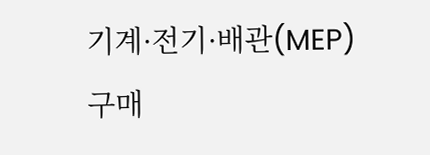기계·전기·배관(MEP) 구매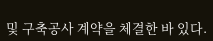및 구축공사 계약을 체결한 바 있다.